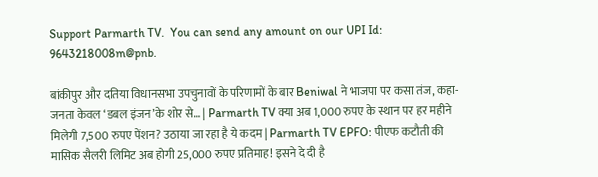Support Parmarth TV.  You can send any amount on our UPI Id: 9643218008m@pnb.

बांकीपुर और दतिया विधानसभा उपचुनावों के परिणामों के बार Beniwal ने भाजपा पर कसा तंज, कहा- जनता केवल ‘डबल इंजन’के शोर से… | Parmarth TV क्या अब 1,000 रुपए के स्थान पर हर महीने मिलेगी 7,500 रुपए पेंशन? उठाया जा रहा है ये कदम | Parmarth TV EPFO: पीएफ कटौती की मासिक सैलरी लिमिट अब होगी 25,000 रुपए प्रतिमाह! इसने दे दी है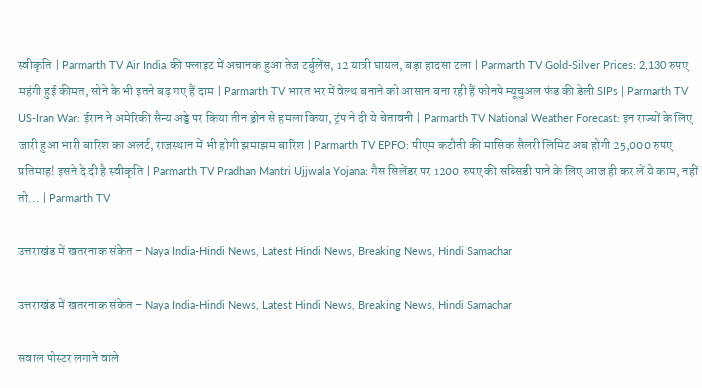स्वीकृति | Parmarth TV Air India की फ्लाइट में अचानक हुआ तेज टर्बुलेंस, 12 यात्री घायल, बड़ा हादसा टला | Parmarth TV Gold-Silver Prices: 2,130 रुपए महंगी हुई कीमत, सोने के भी इतने बढ़ गए हैं दाम | Parmarth TV भारत भर में वेल्थ बनाने को आसान बना रही हैं फोनपे म्यूचुअल फंड की डेली SIPs | Parmarth TV US-Iran War: ईरान ने अमेरिकी सैन्य अड्डे पर किया तीन ड्रोन से हमला किया, ट्रंप ने दी ये चेतावनी | Parmarth TV National Weather Forecast: इन राज्यों के लिए जारी हुआ भारी बारिश का अलर्ट, राजस्थान में भी होगी झमाझम बारिश | Parmarth TV EPFO: पीएम कटौती की मासिक सैलरी लिमिट अब होगी 25,000 रुपए प्रतिमाह! इसने दे दी है स्वीकृति | Parmarth TV Pradhan Mantri Ujjwala Yojana: गैस सिलेंडर पर 1200 रुपए की सब्सिडी पाने के लिए आज ही कर लें ये काम, नहीं तो… | Parmarth TV

उत्तराखंड में खतरनाक संकेत – Naya India-Hindi News, Latest Hindi News, Breaking News, Hindi Samachar

उत्तराखंड में खतरनाक संकेत – Naya India-Hindi News, Latest Hindi News, Breaking News, Hindi Samachar

सवाल पोस्टर लगाने वाले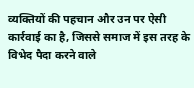व्यक्तियों की पहचान और उन पर ऐसी कार्रवाई का है, जिससे समाज में इस तरह के विभेद पैदा करने वाले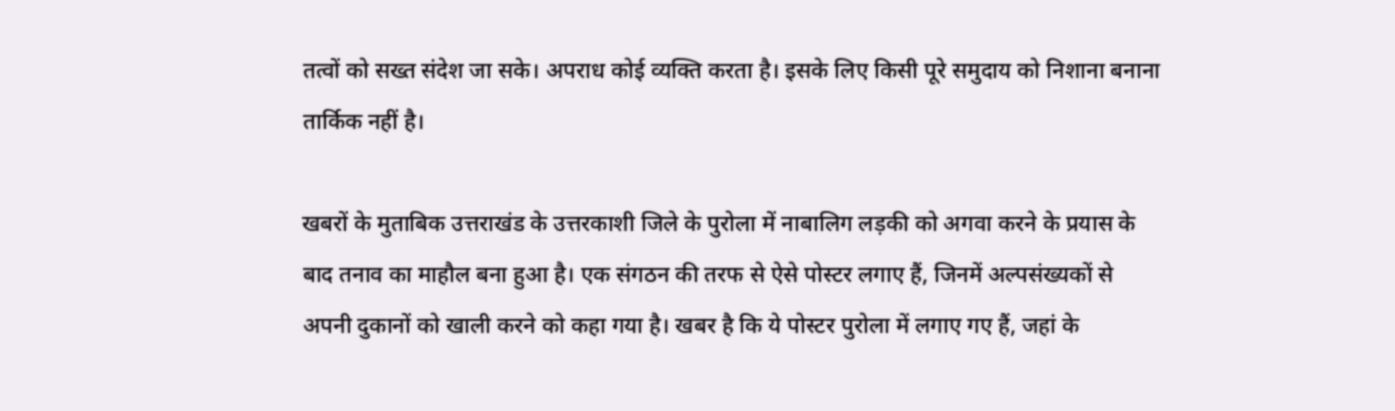तत्वों को सख्त संदेश जा सके। अपराध कोई व्यक्ति करता है। इसके लिए किसी पूरे समुदाय को निशाना बनाना तार्किक नहीं है।

खबरों के मुताबिक उत्तराखंड के उत्तरकाशी जिले के पुरोला में नाबालिग लड़की को अगवा करने के प्रयास के बाद तनाव का माहौल बना हुआ है। एक संगठन की तरफ से ऐसे पोस्टर लगाए हैं, जिनमें अल्पसंख्यकों से अपनी दुकानों को खाली करने को कहा गया है। खबर है कि ये पोस्टर पुरोला में लगाए गए हैं, जहां के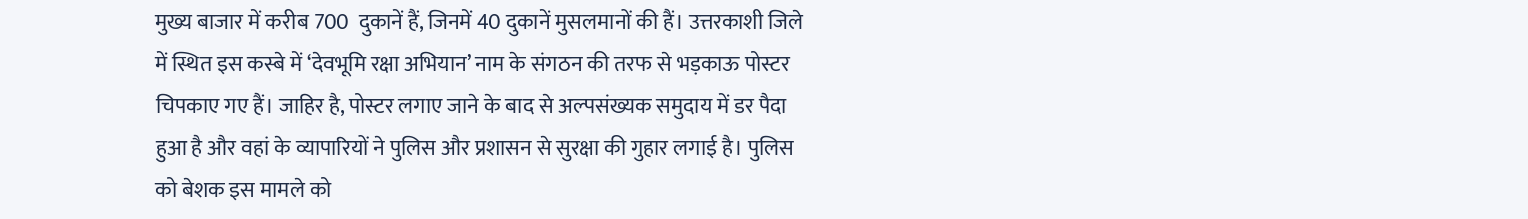मुख्य बाजार में करीब 700  दुकानें हैं, जिनमें 40 दुकानें मुसलमानों की हैं। उत्तरकाशी जिले में स्थित इस कस्बे में ‘देवभूमि रक्षा अभियान’ नाम के संगठन की तरफ से भड़काऊ पोस्टर चिपकाए गए हैं। जाहिर है, पोस्टर लगाए जाने के बाद से अल्पसंख्यक समुदाय में डर पैदा हुआ है और वहां के व्यापारियों ने पुलिस और प्रशासन से सुरक्षा की गुहार लगाई है। पुलिस को बेशक इस मामले को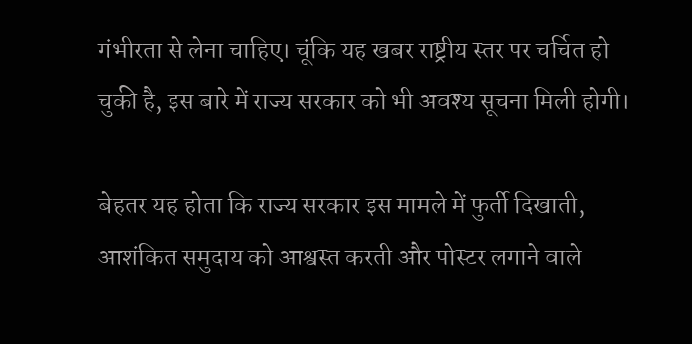गंभीरता से लेना चाहिए। चूंकि यह खबर राष्ट्रीय स्तर पर चर्चित हो चुकी है, इस बारे में राज्य सरकार को भी अवश्य सूचना मिली होगी।

बेहतर यह होता कि राज्य सरकार इस मामले में फुर्ती दिखाती, आशंकित समुदाय को आश्वस्त करती और पोस्टर लगाने वाले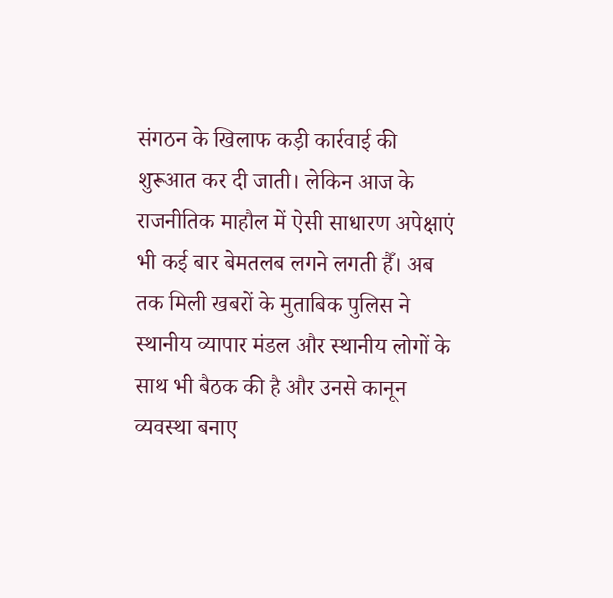संगठन के खिलाफ कड़ी कार्रवाई की शुरूआत कर दी जाती। लेकिन आज के राजनीतिक माहौल में ऐसी साधारण अपेक्षाएं भी कई बार बेमतलब लगने लगती हैँ। अब तक मिली खबरों के मुताबिक पुलिस ने स्थानीय व्यापार मंडल और स्थानीय लोगों के साथ भी बैठक की है और उनसे कानून व्यवस्था बनाए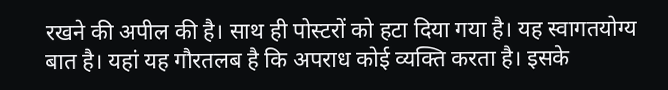रखने की अपील की है। साथ ही पोस्टरों को हटा दिया गया है। यह स्वागतयोग्य बात है। यहां यह गौरतलब है कि अपराध कोई व्यक्ति करता है। इसके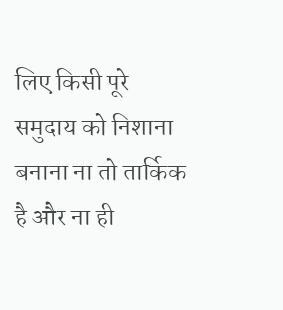लिए किसी पूरे समुदाय को निशाना बनाना ना तो तार्किक है और ना ही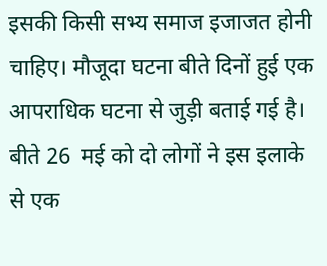इसकी किसी सभ्य समाज इजाजत होनी चाहिए। मौजूदा घटना बीते दिनों हुई एक आपराधिक घटना से जुड़ी बताई गई है। बीते 26  मई को दो लोगों ने इस इलाके से एक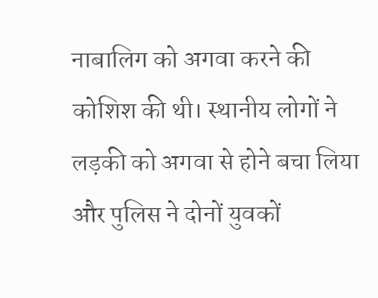नाबालिग को अगवा करने की कोशिश की थी। स्थानीय लोगों ने लड़की को अगवा से होने बचा लिया और पुलिस ने दोनों युवकों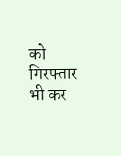को गिरफ्तार भी कर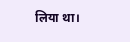लिया था।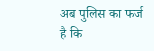अब पुलिस का फर्ज है कि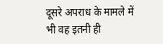दूसरे अपराध के मामले में भी वह इतनी ही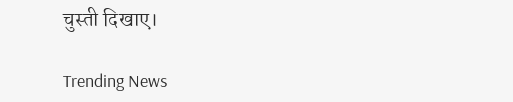चुस्ती दिखाए।

Trending News